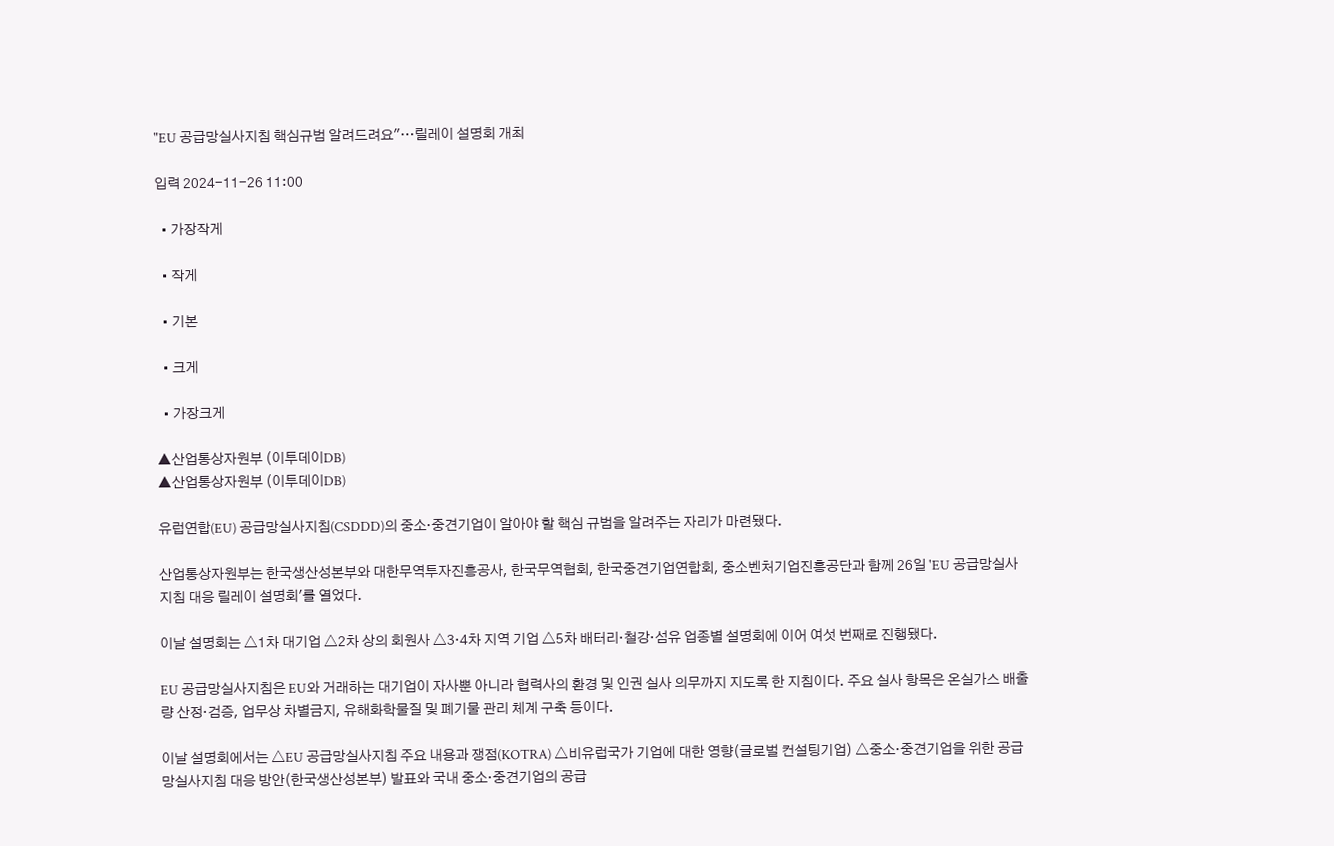"EU 공급망실사지침 핵심규범 알려드려요"…릴레이 설명회 개최

입력 2024-11-26 11:00

  • 가장작게

  • 작게

  • 기본

  • 크게

  • 가장크게

▲산업통상자원부 (이투데이DB)
▲산업통상자원부 (이투데이DB)

유럽연합(EU) 공급망실사지침(CSDDD)의 중소·중견기업이 알아야 할 핵심 규범을 알려주는 자리가 마련됐다.

산업통상자원부는 한국생산성본부와 대한무역투자진흥공사, 한국무역협회, 한국중견기업연합회, 중소벤처기업진흥공단과 함께 26일 'EU 공급망실사지침 대응 릴레이 설명회'를 열었다.

이날 설명회는 △1차 대기업 △2차 상의 회원사 △3·4차 지역 기업 △5차 배터리·철강·섬유 업종별 설명회에 이어 여섯 번째로 진행됐다.

EU 공급망실사지침은 EU와 거래하는 대기업이 자사뿐 아니라 협력사의 환경 및 인권 실사 의무까지 지도록 한 지침이다. 주요 실사 항목은 온실가스 배출량 산정·검증, 업무상 차별금지, 유해화학물질 및 폐기물 관리 체계 구축 등이다.

이날 설명회에서는 △EU 공급망실사지침 주요 내용과 쟁점(KOTRA) △비유럽국가 기업에 대한 영향(글로벌 컨설팅기업) △중소·중견기업을 위한 공급망실사지침 대응 방안(한국생산성본부) 발표와 국내 중소·중견기업의 공급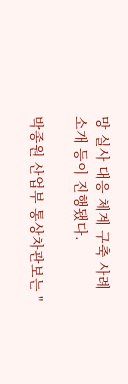망 실사 대응 체계 구축 사례 소개 등이 진행됐다.

박종원 산업부 통상차관보는 "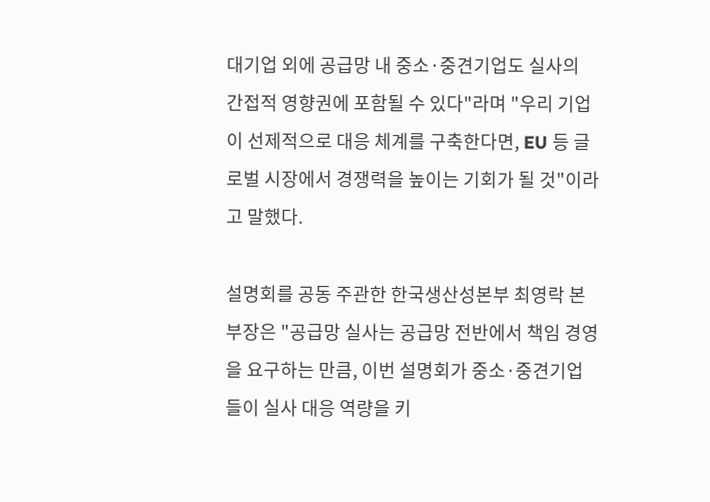대기업 외에 공급망 내 중소·중견기업도 실사의 간접적 영향권에 포함될 수 있다"라며 "우리 기업이 선제적으로 대응 체계를 구축한다면, EU 등 글로벌 시장에서 경쟁력을 높이는 기회가 될 것"이라고 말했다.

설명회를 공동 주관한 한국생산성본부 최영락 본부장은 "공급망 실사는 공급망 전반에서 책임 경영을 요구하는 만큼, 이번 설명회가 중소·중견기업들이 실사 대응 역량을 키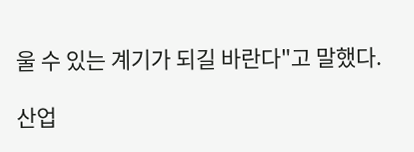울 수 있는 계기가 되길 바란다"고 말했다.

산업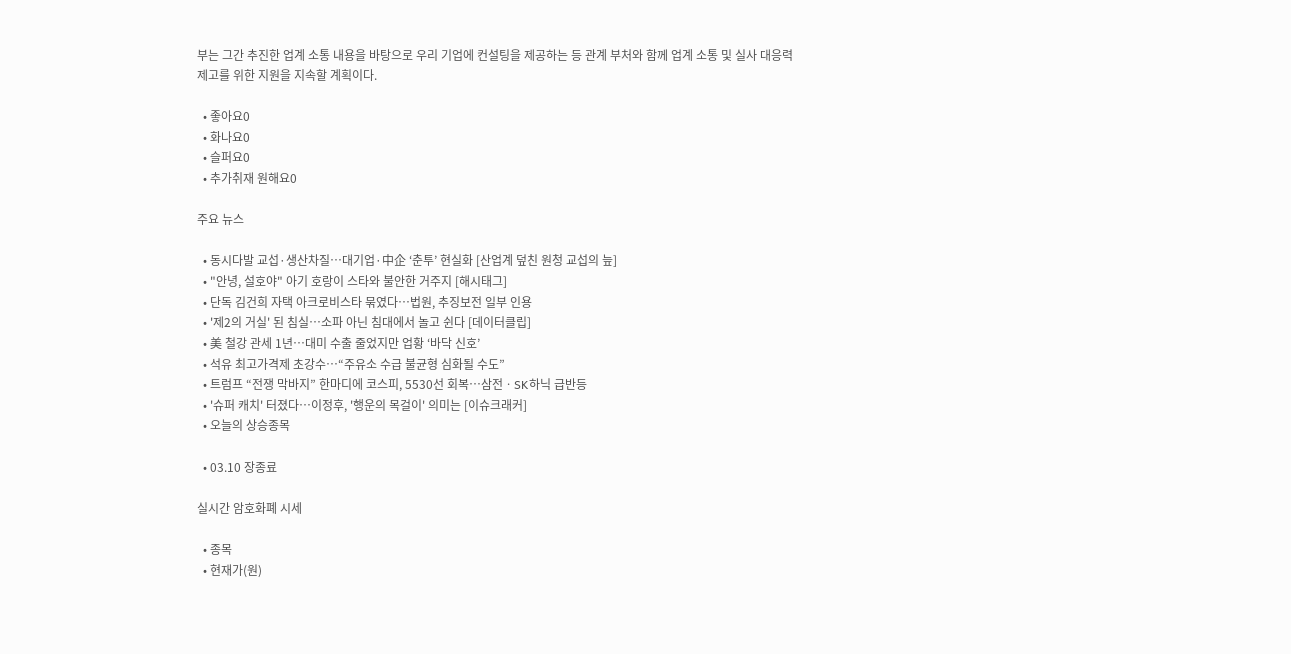부는 그간 추진한 업계 소통 내용을 바탕으로 우리 기업에 컨설팅을 제공하는 등 관계 부처와 함께 업계 소통 및 실사 대응력 제고를 위한 지원을 지속할 계획이다.

  • 좋아요0
  • 화나요0
  • 슬퍼요0
  • 추가취재 원해요0

주요 뉴스

  • 동시다발 교섭·생산차질…대기업·中企 ‘춘투’ 현실화 [산업계 덮친 원청 교섭의 늪]
  • "안녕, 설호야" 아기 호랑이 스타와 불안한 거주지 [해시태그]
  • 단독 김건희 자택 아크로비스타 묶였다…법원, 추징보전 일부 인용
  • '제2의 거실' 된 침실…소파 아닌 침대에서 놀고 쉰다 [데이터클립]
  • 美 철강 관세 1년…대미 수출 줄었지만 업황 ‘바닥 신호’
  • 석유 최고가격제 초강수…“주유소 수급 불균형 심화될 수도”
  • 트럼프 “전쟁 막바지” 한마디에 코스피, 5530선 회복⋯삼전ㆍSK하닉 급반등
  • '슈퍼 캐치' 터졌다⋯이정후, '행운의 목걸이' 의미는 [이슈크래커]
  • 오늘의 상승종목

  • 03.10 장종료

실시간 암호화폐 시세

  • 종목
  • 현재가(원)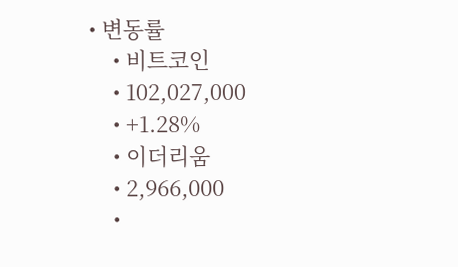• 변동률
    • 비트코인
    • 102,027,000
    • +1.28%
    • 이더리움
    • 2,966,000
    •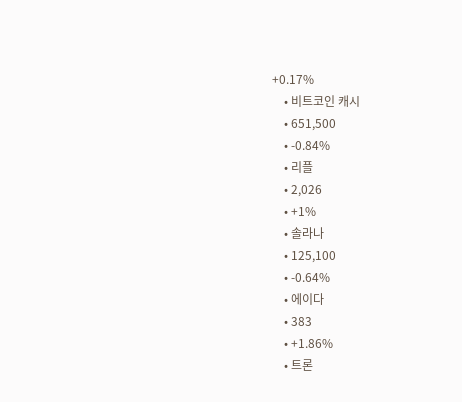+0.17%
    • 비트코인 캐시
    • 651,500
    • -0.84%
    • 리플
    • 2,026
    • +1%
    • 솔라나
    • 125,100
    • -0.64%
    • 에이다
    • 383
    • +1.86%
    • 트론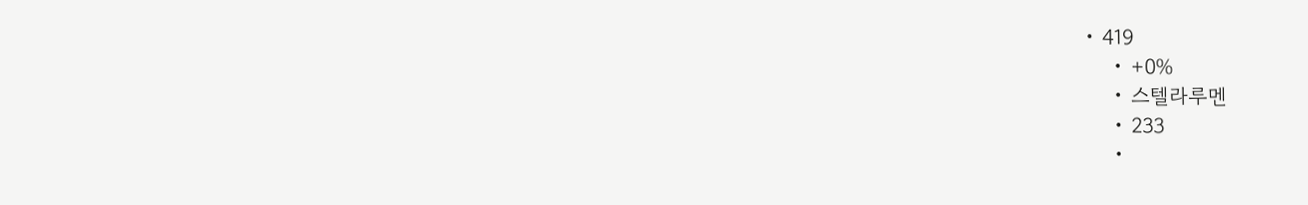• 419
    • +0%
    • 스텔라루멘
    • 233
    •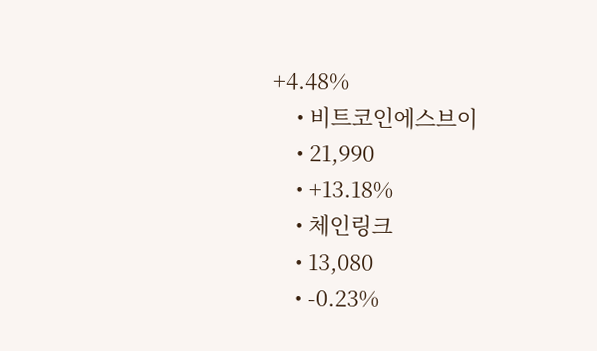+4.48%
    • 비트코인에스브이
    • 21,990
    • +13.18%
    • 체인링크
    • 13,080
    • -0.23%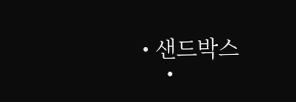• 샌드박스
    •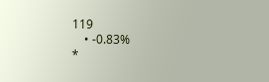119
    • -0.83%
*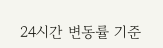24시간 변동률 기준